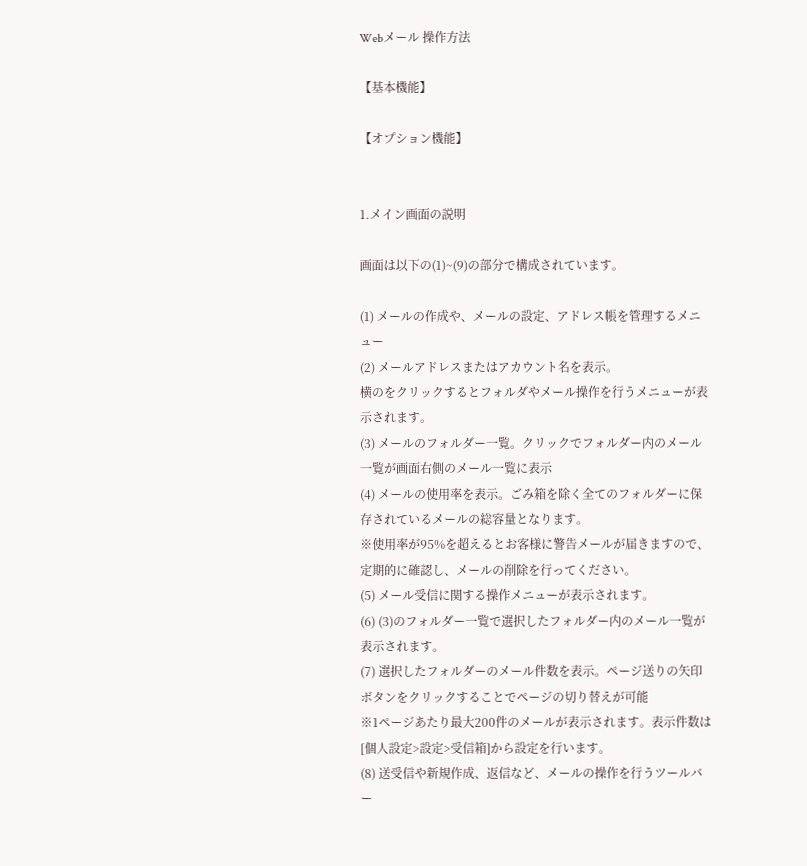Webメール 操作方法

【基本機能】

【オプション機能】


1.メイン画面の説明

画面は以下の(1)~(9)の部分で構成されています。

(1) メールの作成や、メールの設定、アドレス帳を管理するメニュー
(2) メールアドレスまたはアカウント名を表示。
横のをクリックするとフォルダやメール操作を行うメニューが表示されます。
(3) メールのフォルダー一覧。クリックでフォルダー内のメール一覧が画面右側のメール一覧に表示
(4) メールの使用率を表示。ごみ箱を除く全てのフォルダーに保存されているメールの総容量となります。
※使用率が95%を超えるとお客様に警告メールが届きますので、定期的に確認し、メールの削除を行ってください。
(5) メール受信に関する操作メニューが表示されます。
(6) (3)のフォルダー一覧で選択したフォルダー内のメール一覧が表示されます。
(7) 選択したフォルダーのメール件数を表示。ページ送りの矢印ボタンをクリックすることでページの切り替えが可能
※1ページあたり最大200件のメールが表示されます。表示件数は[個人設定>設定>受信箱]から設定を行います。
(8) 送受信や新規作成、返信など、メールの操作を行うツールバー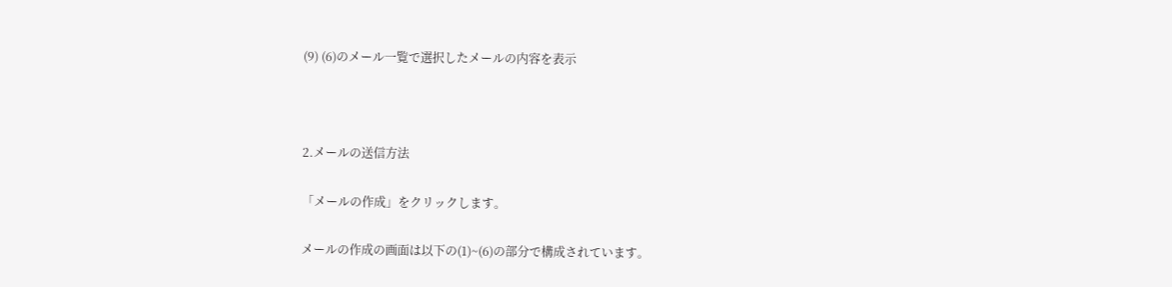(9) (6)のメール一覧で選択したメールの内容を表示



2.メールの送信方法

「メールの作成」をクリックします。

メールの作成の画面は以下の(1)~(6)の部分で構成されています。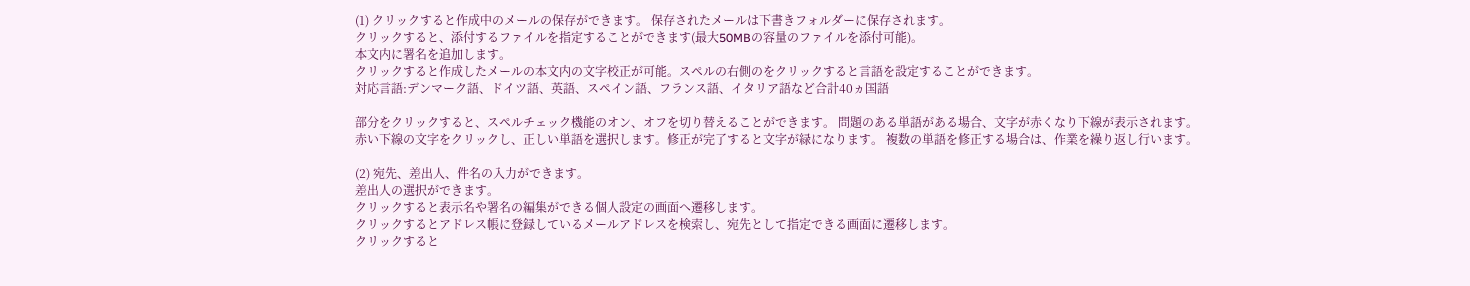(1) クリックすると作成中のメールの保存ができます。 保存されたメールは下書きフォルダーに保存されます。
クリックすると、添付するファイルを指定することができます(最大50MBの容量のファイルを添付可能)。
本文内に署名を追加します。
クリックすると作成したメールの本文内の文字校正が可能。スペルの右側のをクリックすると言語を設定することができます。
対応言語:デンマーク語、ドイツ語、英語、スペイン語、フランス語、イタリア語など合計40ヵ国語

部分をクリックすると、スペルチェック機能のオン、オフを切り替えることができます。 問題のある単語がある場合、文字が赤くなり下線が表示されます。
赤い下線の文字をクリックし、正しい単語を選択します。修正が完了すると文字が緑になります。 複数の単語を修正する場合は、作業を繰り返し行います。

(2) 宛先、差出人、件名の入力ができます。
差出人の選択ができます。
クリックすると表示名や署名の編集ができる個人設定の画面へ遷移します。
クリックするとアドレス帳に登録しているメールアドレスを検索し、宛先として指定できる画面に遷移します。
クリックすると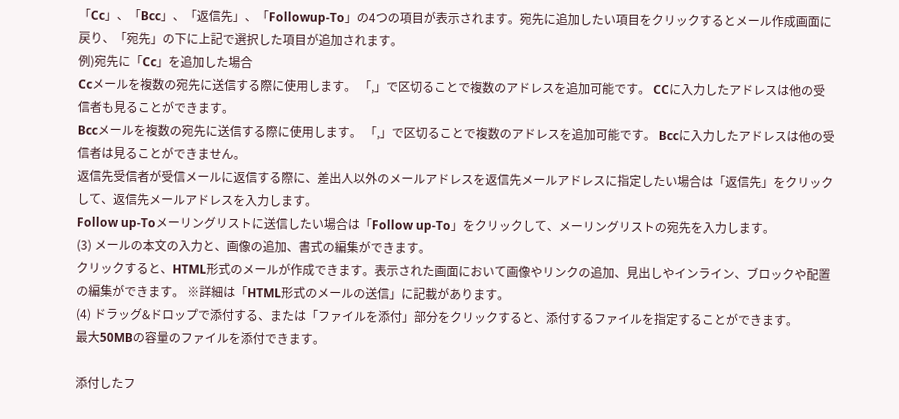「Cc」、「Bcc」、「返信先」、「Followup-To」の4つの項目が表示されます。宛先に追加したい項目をクリックするとメール作成画面に戻り、「宛先」の下に上記で選択した項目が追加されます。
例)宛先に「Cc」を追加した場合
Ccメールを複数の宛先に送信する際に使用します。 「,」で区切ることで複数のアドレスを追加可能です。 CCに入力したアドレスは他の受信者も見ることができます。
Bccメールを複数の宛先に送信する際に使用します。 「,」で区切ることで複数のアドレスを追加可能です。 Bccに入力したアドレスは他の受信者は見ることができません。
返信先受信者が受信メールに返信する際に、差出人以外のメールアドレスを返信先メールアドレスに指定したい場合は「返信先」をクリックして、返信先メールアドレスを入力します。
Follow up-Toメーリングリストに送信したい場合は「Follow up-To」をクリックして、メーリングリストの宛先を入力します。
(3) メールの本文の入力と、画像の追加、書式の編集ができます。
クリックすると、HTML形式のメールが作成できます。表示された画面において画像やリンクの追加、見出しやインライン、ブロックや配置の編集ができます。 ※詳細は「HTML形式のメールの送信」に記載があります。
(4) ドラッグ&ドロップで添付する、または「ファイルを添付」部分をクリックすると、添付するファイルを指定することができます。
最大50MBの容量のファイルを添付できます。

添付したフ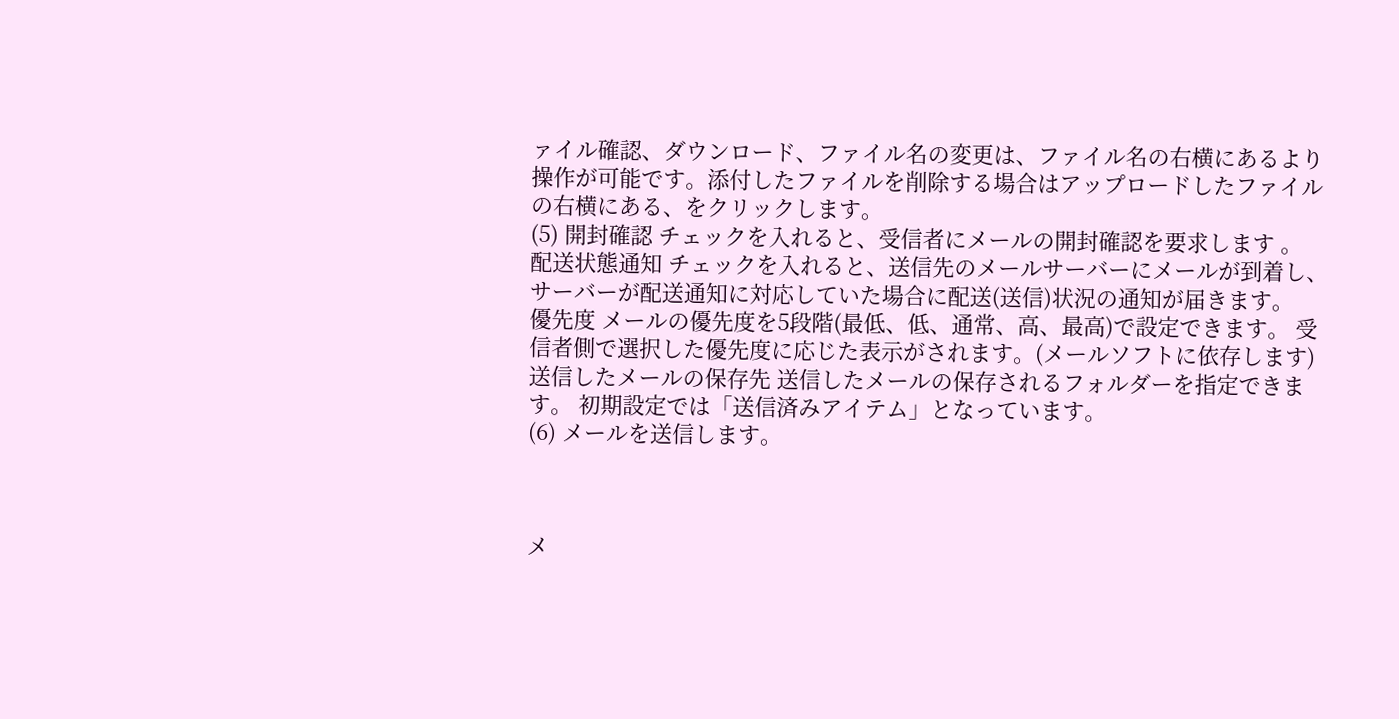ァイル確認、ダウンロード、ファイル名の変更は、ファイル名の右横にあるより操作が可能です。添付したファイルを削除する場合はアップロードしたファイルの右横にある、をクリックします。
(5) 開封確認 チェックを入れると、受信者にメールの開封確認を要求します 。
配送状態通知 チェックを入れると、送信先のメールサーバーにメールが到着し、サーバーが配送通知に対応していた場合に配送(送信)状況の通知が届きます。
優先度 メールの優先度を5段階(最低、低、通常、高、最高)で設定できます。 受信者側で選択した優先度に応じた表示がされます。(メールソフトに依存します)
送信したメールの保存先 送信したメールの保存されるフォルダーを指定できます。 初期設定では「送信済みアイテム」となっています。
(6) メールを送信します。



メ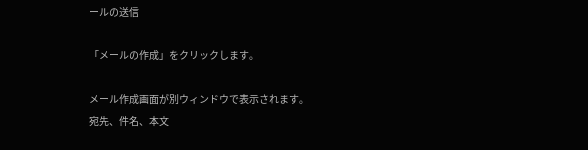ールの送信

「メールの作成」をクリックします。

メール作成画面が別ウィンドウで表示されます。
宛先、件名、本文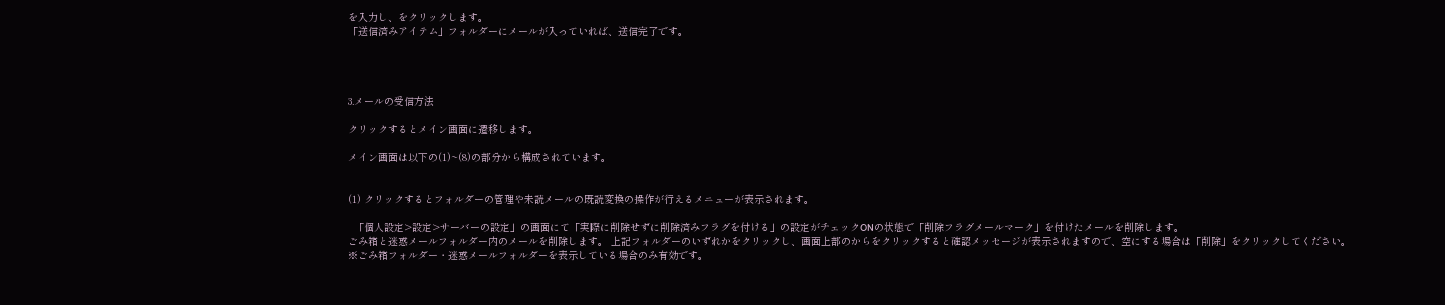を入力し、をクリックします。
「送信済みアイテム」フォルダーにメールが入っていれば、送信完了です。




3.メールの受信方法

クリックするとメイン画面に遷移します。

メイン画面は以下の(1)~(8)の部分から構成されています。


(1) クリックするとフォルダーの管理や未読メールの既読変換の操作が行えるメニューが表示されます。

  「個人設定>設定>サーバーの設定」の画面にて「実際に削除せずに削除済みフラグを付ける」の設定がチェックONの状態で「削除フラグメールマーク」を付けたメールを削除します。
ごみ箱と迷惑メールフォルダー内のメールを削除します。 上記フォルダーのいずれかをクリックし、画面上部のからをクリックすると確認メッセージが表示されますので、空にする場合は「削除」をクリックしてください。
※ごみ箱フォルダー・迷惑メールフォルダーを表示している場合のみ有効です。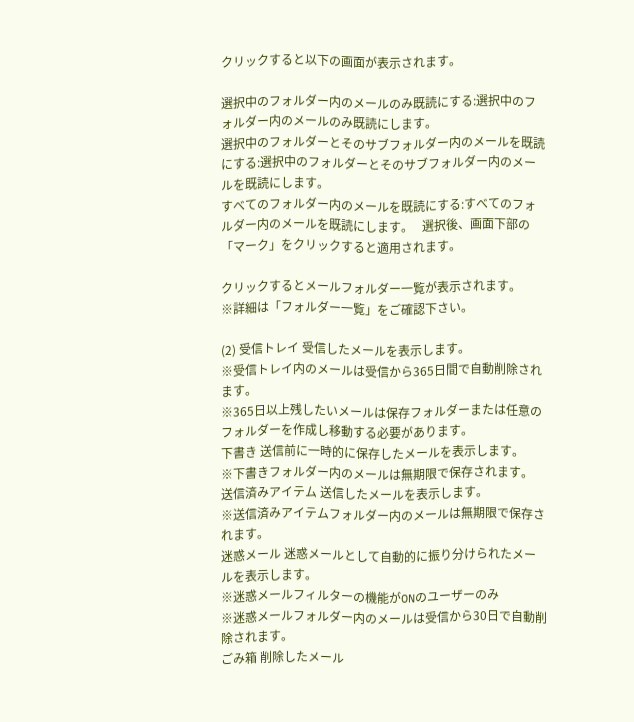クリックすると以下の画面が表示されます。

選択中のフォルダー内のメールのみ既読にする:選択中のフォルダー内のメールのみ既読にします。
選択中のフォルダーとそのサブフォルダー内のメールを既読にする:選択中のフォルダーとそのサブフォルダー内のメールを既読にします。
すべてのフォルダー内のメールを既読にする:すべてのフォルダー内のメールを既読にします。   選択後、画面下部の「マーク」をクリックすると適用されます。

クリックするとメールフォルダー一覧が表示されます。
※詳細は「フォルダー一覧」をご確認下さい。

(2) 受信トレイ 受信したメールを表示します。
※受信トレイ内のメールは受信から365日間で自動削除されます。
※365日以上残したいメールは保存フォルダーまたは任意のフォルダーを作成し移動する必要があります。
下書き 送信前に一時的に保存したメールを表示します。
※下書きフォルダー内のメールは無期限で保存されます。
送信済みアイテム 送信したメールを表示します。
※送信済みアイテムフォルダー内のメールは無期限で保存されます。
迷惑メール 迷惑メールとして自動的に振り分けられたメールを表示します。
※迷惑メールフィルターの機能がONのユーザーのみ
※迷惑メールフォルダー内のメールは受信から30日で自動削除されます。
ごみ箱 削除したメール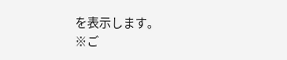を表示します。
※ご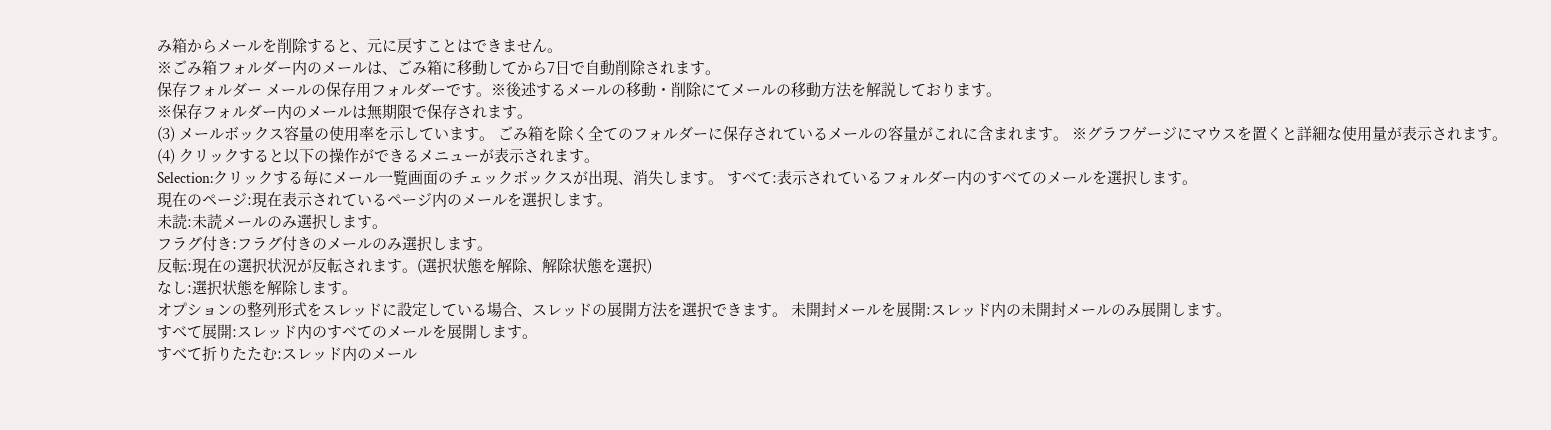み箱からメールを削除すると、元に戻すことはできません。
※ごみ箱フォルダー内のメールは、ごみ箱に移動してから7日で自動削除されます。
保存フォルダー メールの保存用フォルダーです。※後述するメールの移動・削除にてメールの移動方法を解説しております。
※保存フォルダー内のメールは無期限で保存されます。
(3) メールボックス容量の使用率を示しています。 ごみ箱を除く全てのフォルダーに保存されているメールの容量がこれに含まれます。 ※グラフゲージにマウスを置くと詳細な使用量が表示されます。
(4) クリックすると以下の操作ができるメニューが表示されます。
Selection:クリックする毎にメール一覧画面のチェックボックスが出現、消失します。 すべて:表示されているフォルダー内のすべてのメールを選択します。
現在のページ:現在表示されているページ内のメールを選択します。
未読:未読メールのみ選択します。
フラグ付き:フラグ付きのメールのみ選択します。
反転:現在の選択状況が反転されます。(選択状態を解除、解除状態を選択)
なし:選択状態を解除します。
オプションの整列形式をスレッドに設定している場合、スレッドの展開方法を選択できます。 未開封メールを展開:スレッド内の未開封メールのみ展開します。
すべて展開:スレッド内のすべてのメールを展開します。
すべて折りたたむ:スレッド内のメール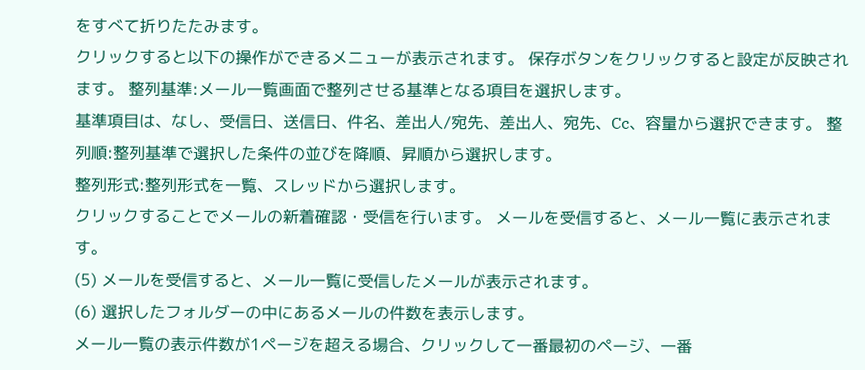をすべて折りたたみます。
クリックすると以下の操作ができるメニューが表示されます。 保存ボタンをクリックすると設定が反映されます。 整列基準:メール一覧画面で整列させる基準となる項目を選択します。
基準項目は、なし、受信日、送信日、件名、差出人/宛先、差出人、宛先、Cc、容量から選択できます。 整列順:整列基準で選択した条件の並びを降順、昇順から選択します。
整列形式:整列形式を一覧、スレッドから選択します。
クリックすることでメールの新着確認・受信を行います。 メールを受信すると、メール一覧に表示されます。
(5) メールを受信すると、メール一覧に受信したメールが表示されます。
(6) 選択したフォルダーの中にあるメールの件数を表示します。
メール一覧の表示件数が1ページを超える場合、クリックして一番最初のページ、一番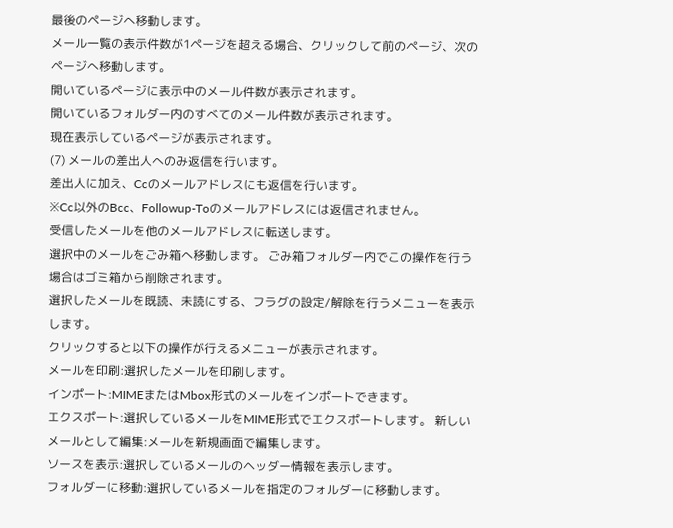最後のページへ移動します。
メール一覧の表示件数が1ページを超える場合、クリックして前のページ、次のページへ移動します。
開いているページに表示中のメール件数が表示されます。
開いているフォルダー内のすべてのメール件数が表示されます。
現在表示しているページが表示されます。
(7) メールの差出人へのみ返信を行います。
差出人に加え、Ccのメールアドレスにも返信を行います。
※Cc以外のBcc、Followup-Toのメールアドレスには返信されません。
受信したメールを他のメールアドレスに転送します。
選択中のメールをごみ箱へ移動します。 ごみ箱フォルダー内でこの操作を行う場合はゴミ箱から削除されます。
選択したメールを既読、未読にする、フラグの設定/解除を行うメニューを表示します。
クリックすると以下の操作が行えるメニューが表示されます。
メールを印刷:選択したメールを印刷します。
インポート:MIMEまたはMbox形式のメールをインポートできます。
エクスポート:選択しているメールをMIME形式でエクスポートします。 新しいメールとして編集:メールを新規画面で編集します。
ソースを表示:選択しているメールのヘッダー情報を表示します。
フォルダーに移動:選択しているメールを指定のフォルダーに移動します。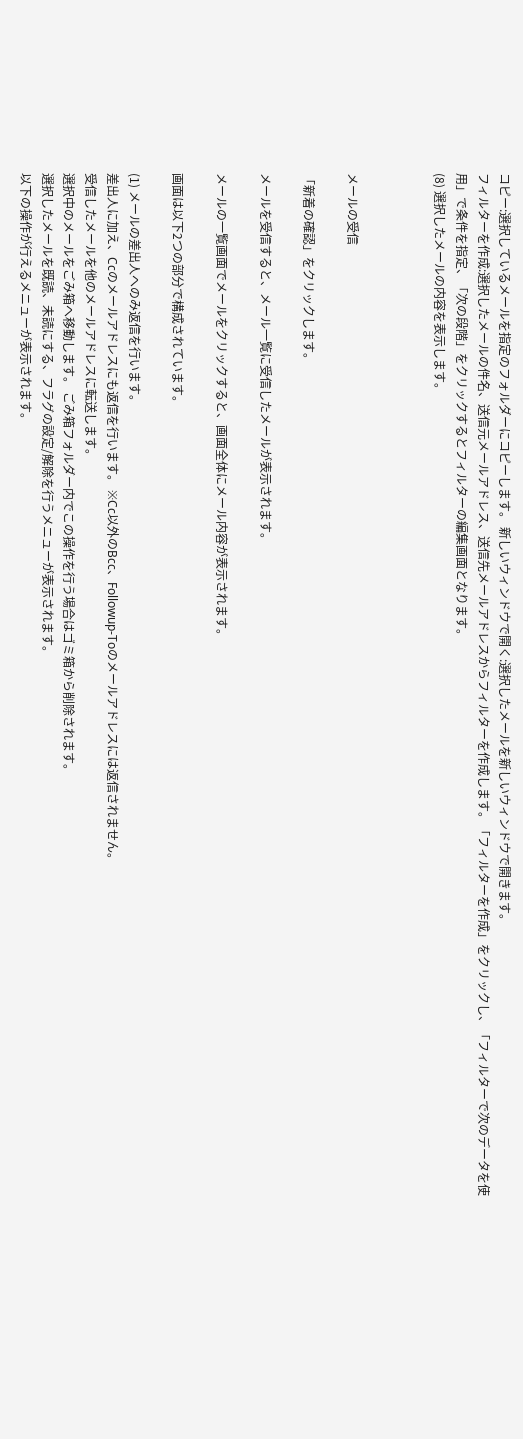コピー:選択しているメールを指定のフォルダーにコピーします。 新しいウィンドウで開く:選択したメールを新しいウィンドウで開きます。
フィルターを作成:選択したメールの件名、送信元メールアドレス、送信先メールアドレスからフィルターを作成します。「フィルターを作成」をクリックし、「フィルターで次のデータを使用」で条件を指定、「次の段階」をクリックするとフィルターの編集画面となります。
(8) 選択したメールの内容を表示します。



メールの受信

「新着の確認」をクリックします。

メールを受信すると、メール一覧に受信したメールが表示されます。

メールの一覧画面でメールをクリックすると、画面全体にメール内容が表示されます。

画面は以下2つの部分で構成されています。

(1) メールの差出人へのみ返信を行います。
差出人に加え、Ccのメールアドレスにも返信を行います。 ※Cc以外のBcc、Followup-Toのメールアドレスには返信されません。
受信したメールを他のメールアドレスに転送します。
選択中のメールをごみ箱へ移動します。 ごみ箱フォルダー内でこの操作を行う場合はゴミ箱から削除されます。
選択したメールを既読、未読にする、フラグの設定/解除を行うメニューが表示されます。
以下の操作が行えるメニューが表示されます。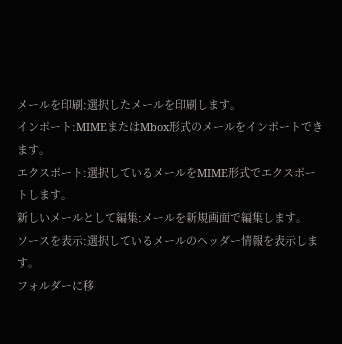メールを印刷:選択したメールを印刷します。
インポート:MIMEまたはMbox形式のメールをインポートできます。
エクスポート:選択しているメールをMIME形式でエクスポートします。
新しいメールとして編集:メールを新規画面で編集します。
ソースを表示:選択しているメールのヘッダー情報を表示します。
フォルダーに移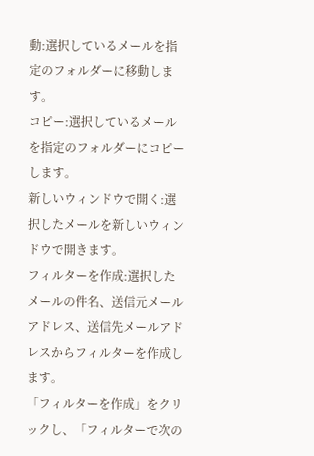動:選択しているメールを指定のフォルダーに移動します。
コピー:選択しているメールを指定のフォルダーにコピーします。
新しいウィンドウで開く:選択したメールを新しいウィンドウで開きます。
フィルターを作成:選択したメールの件名、送信元メールアドレス、送信先メールアドレスからフィルターを作成します。
「フィルターを作成」をクリックし、「フィルターで次の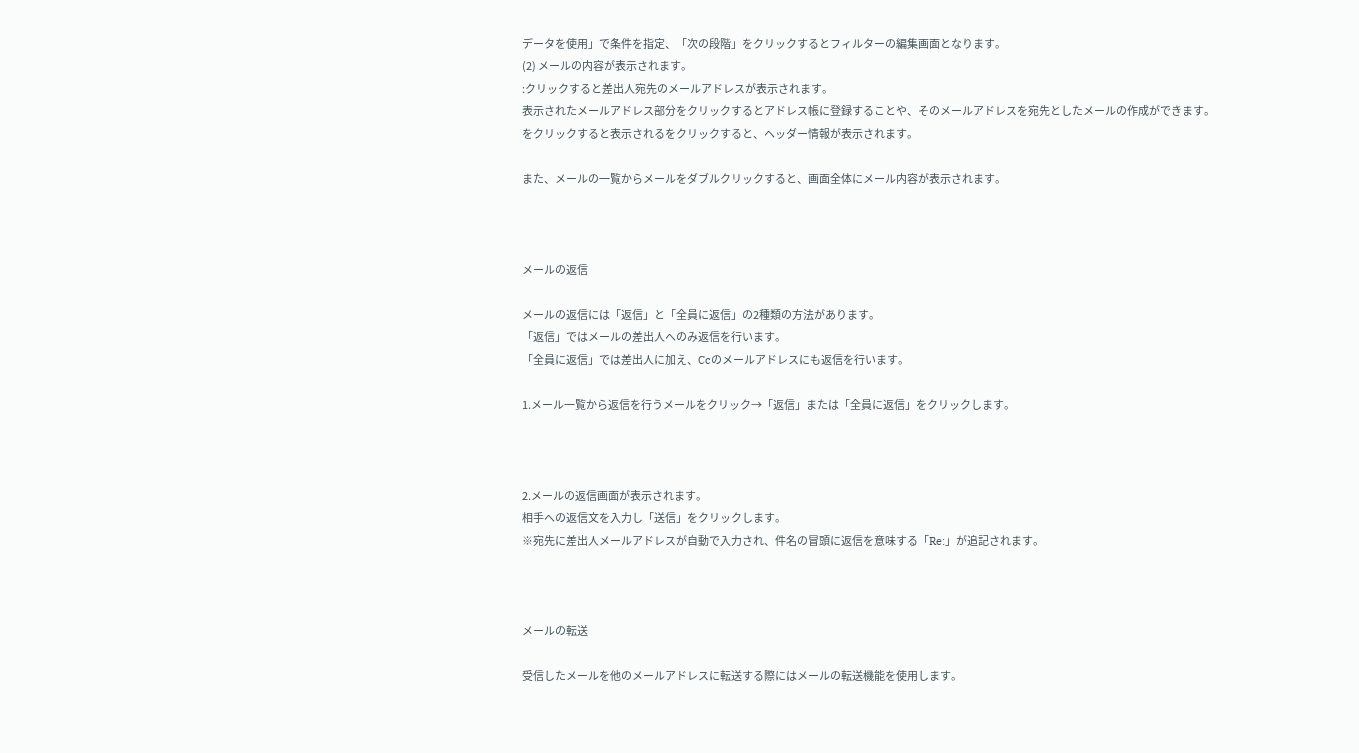データを使用」で条件を指定、「次の段階」をクリックするとフィルターの編集画面となります。
(2) メールの内容が表示されます。
:クリックすると差出人宛先のメールアドレスが表示されます。
表示されたメールアドレス部分をクリックするとアドレス帳に登録することや、そのメールアドレスを宛先としたメールの作成ができます。
をクリックすると表示されるをクリックすると、ヘッダー情報が表示されます。

また、メールの一覧からメールをダブルクリックすると、画面全体にメール内容が表示されます。



メールの返信

メールの返信には「返信」と「全員に返信」の2種類の方法があります。
「返信」ではメールの差出人へのみ返信を行います。
「全員に返信」では差出人に加え、Ccのメールアドレスにも返信を行います。

1.メール一覧から返信を行うメールをクリック→「返信」または「全員に返信」をクリックします。



2.メールの返信画面が表示されます。
相手への返信文を入力し「送信」をクリックします。
※宛先に差出人メールアドレスが自動で入力され、件名の冒頭に返信を意味する「Re:」が追記されます。



メールの転送

受信したメールを他のメールアドレスに転送する際にはメールの転送機能を使用します。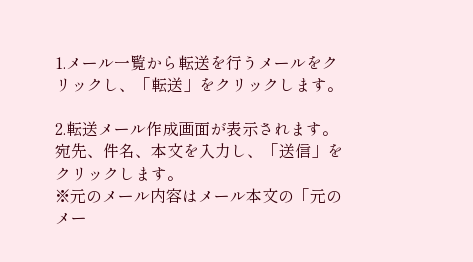1.メール一覧から転送を行うメールをクリックし、「転送」をクリックします。

2.転送メール作成画面が表示されます。
宛先、件名、本文を入力し、「送信」をクリックします。
※元のメール内容はメール本文の「元のメー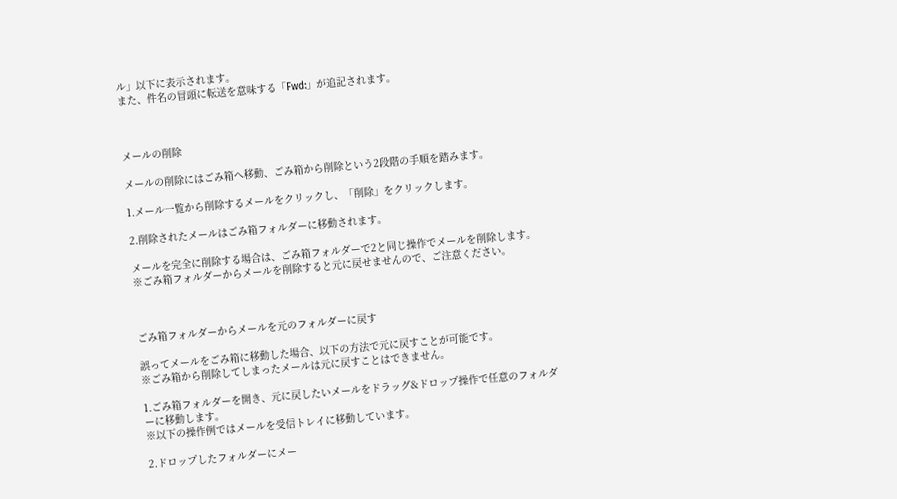ル」以下に表示されます。
また、件名の冒頭に転送を意味する「Fwd:」が追記されます。



メールの削除

メールの削除にはごみ箱へ移動、ごみ箱から削除という2段階の手順を踏みます。

1.メール一覧から削除するメールをクリックし、「削除」をクリックします。

2.削除されたメールはごみ箱フォルダーに移動されます。

メールを完全に削除する場合は、ごみ箱フォルダーで2と同じ操作でメールを削除します。
※ごみ箱フォルダーからメールを削除すると元に戻せませんので、ご注意ください。



ごみ箱フォルダーからメールを元のフォルダーに戻す

誤ってメールをごみ箱に移動した場合、以下の方法で元に戻すことが可能です。
※ごみ箱から削除してしまったメールは元に戻すことはできません。

1.ごみ箱フォルダーを開き、元に戻したいメールをドラッグ&ドロップ操作で任意のフォルダーに移動します。
※以下の操作例ではメールを受信トレイに移動しています。

2.ドロップしたフォルダーにメー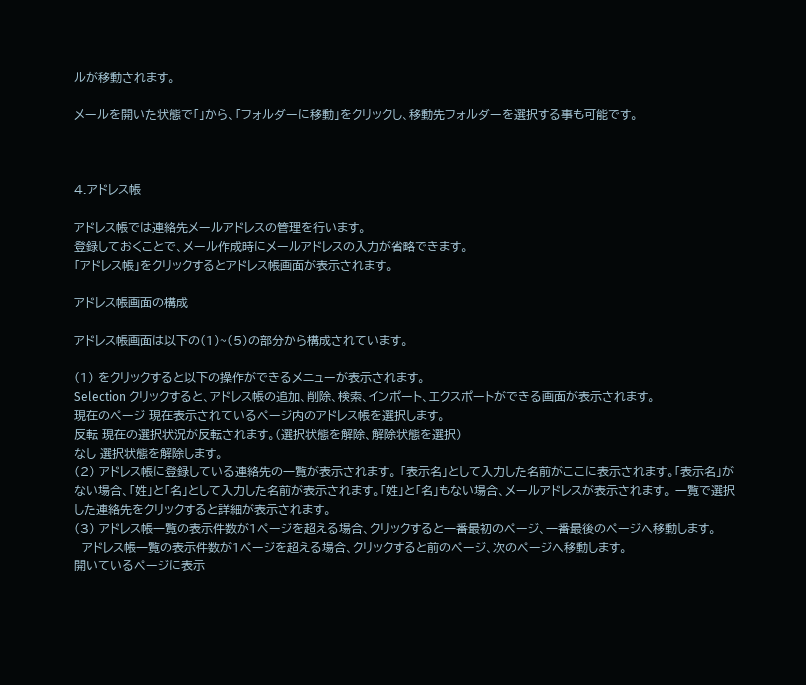ルが移動されます。

メールを開いた状態で「」から、「フォルダーに移動」をクリックし、移動先フォルダーを選択する事も可能です。



4.アドレス帳

アドレス帳では連絡先メールアドレスの管理を行います。
登録しておくことで、メール作成時にメールアドレスの入力が省略できます。
「アドレス帳」をクリックするとアドレス帳画面が表示されます。

アドレス帳画面の構成

アドレス帳画面は以下の(1)~(5)の部分から構成されています。

(1) をクリックすると以下の操作ができるメニューが表示されます。
Selection クリックすると、アドレス帳の追加、削除、検索、インポート、エクスポートができる画面が表示されます。
現在のページ 現在表示されているページ内のアドレス帳を選択します。
反転 現在の選択状況が反転されます。(選択状態を解除、解除状態を選択)
なし 選択状態を解除します。
(2) アドレス帳に登録している連絡先の一覧が表示されます。 「表示名」として入力した名前がここに表示されます。「表示名」がない場合、「姓」と「名」として入力した名前が表示されます。「姓」と「名」もない場合、メールアドレスが表示されます。 一覧で選択した連絡先をクリックすると詳細が表示されます。
(3) アドレス帳一覧の表示件数が1ページを超える場合、クリックすると一番最初のページ、一番最後のページへ移動します。
  アドレス帳一覧の表示件数が1ページを超える場合、クリックすると前のページ、次のページへ移動します。
開いているページに表示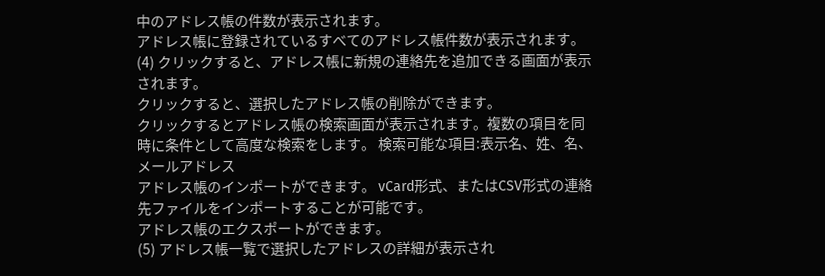中のアドレス帳の件数が表示されます。
アドレス帳に登録されているすべてのアドレス帳件数が表示されます。
(4) クリックすると、アドレス帳に新規の連絡先を追加できる画面が表示されます。
クリックすると、選択したアドレス帳の削除ができます。
クリックするとアドレス帳の検索画面が表示されます。複数の項目を同時に条件として高度な検索をします。 検索可能な項目:表示名、姓、名、メールアドレス
アドレス帳のインポートができます。 vCard形式、またはCSV形式の連絡先ファイルをインポートすることが可能です。
アドレス帳のエクスポートができます。
(5) アドレス帳一覧で選択したアドレスの詳細が表示され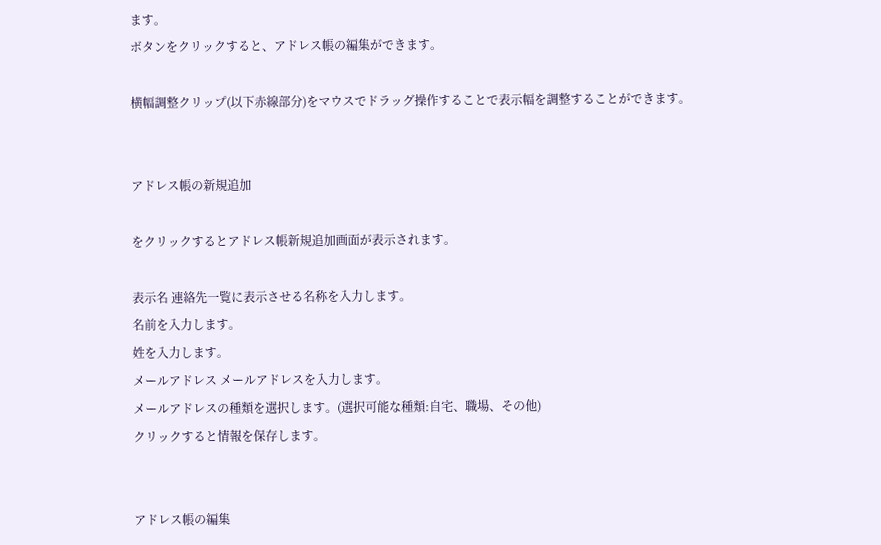ます。
ボタンをクリックすると、アドレス帳の編集ができます。

横幅調整クリップ(以下赤線部分)をマウスでドラッグ操作することで表示幅を調整することができます。


アドレス帳の新規追加

をクリックするとアドレス帳新規追加画面が表示されます。

表示名 連絡先一覧に表示させる名称を入力します。
名前を入力します。
姓を入力します。
メールアドレス メールアドレスを入力します。
メールアドレスの種類を選択します。(選択可能な種類:自宅、職場、その他)
クリックすると情報を保存します。


アドレス帳の編集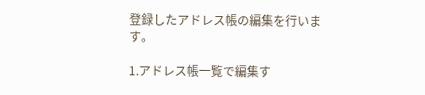登録したアドレス帳の編集を行います。

1.アドレス帳一覧で編集す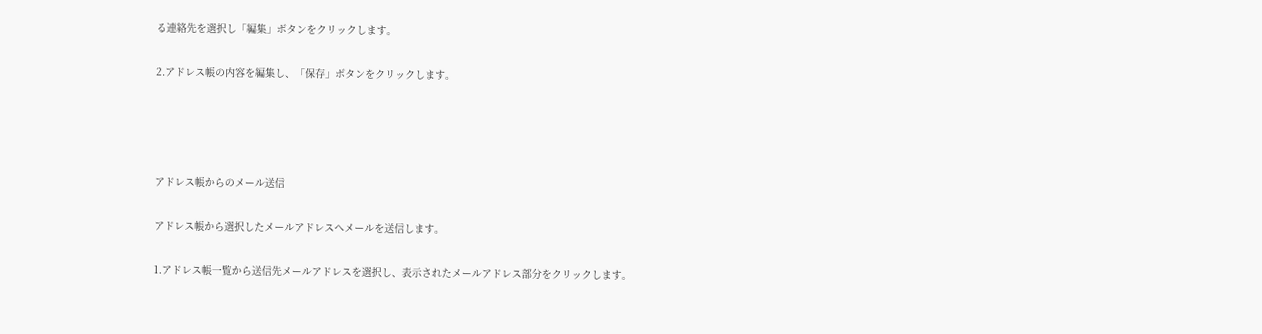る連絡先を選択し「編集」ボタンをクリックします。

2.アドレス帳の内容を編集し、「保存」ボタンをクリックします。




アドレス帳からのメール送信

アドレス帳から選択したメールアドレスへメールを送信します。

1.アドレス帳一覧から送信先メールアドレスを選択し、表示されたメールアドレス部分をクリックします。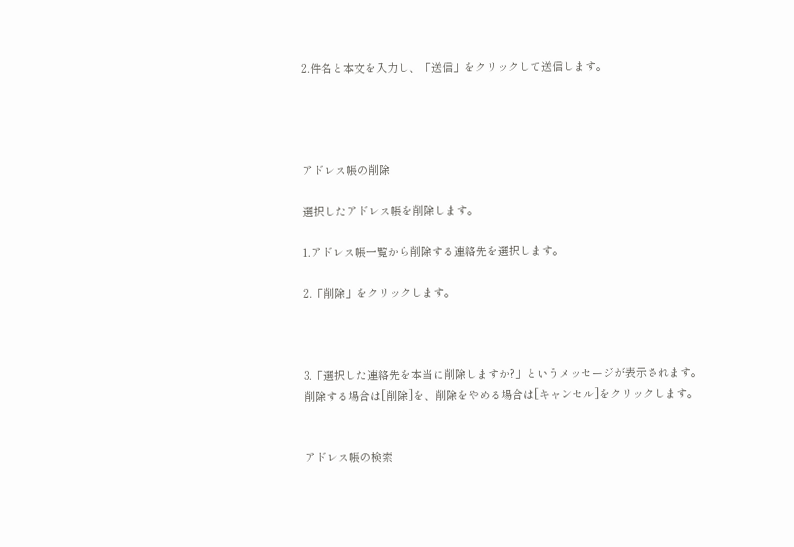2.件名と本文を入力し、「送信」をクリックして送信します。




アドレス帳の削除

選択したアドレス帳を削除します。

1.アドレス帳一覧から削除する連絡先を選択します。

2.「削除」をクリックします。



3.「選択した連絡先を本当に削除しますか?」というメッセージが表示されます。
削除する場合は[削除]を、削除をやめる場合は[キャンセル]をクリックします。


アドレス帳の検索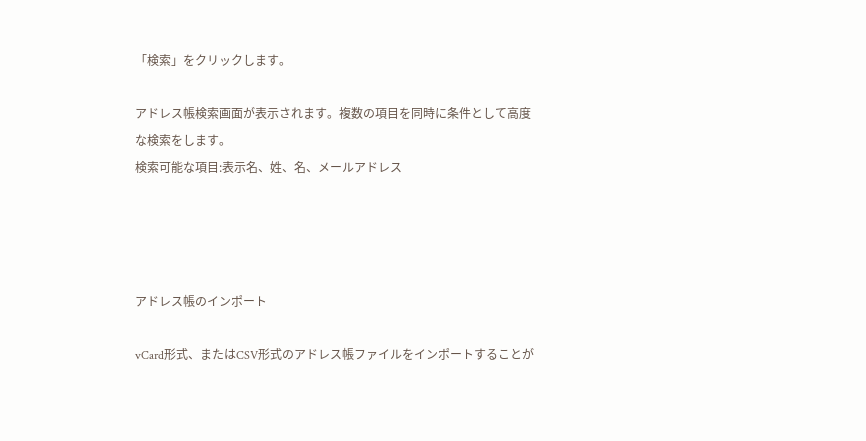「検索」をクリックします。

アドレス帳検索画面が表示されます。複数の項目を同時に条件として高度な検索をします。
検索可能な項目:表示名、姓、名、メールアドレス




アドレス帳のインポート

vCard形式、またはCSV形式のアドレス帳ファイルをインポートすることが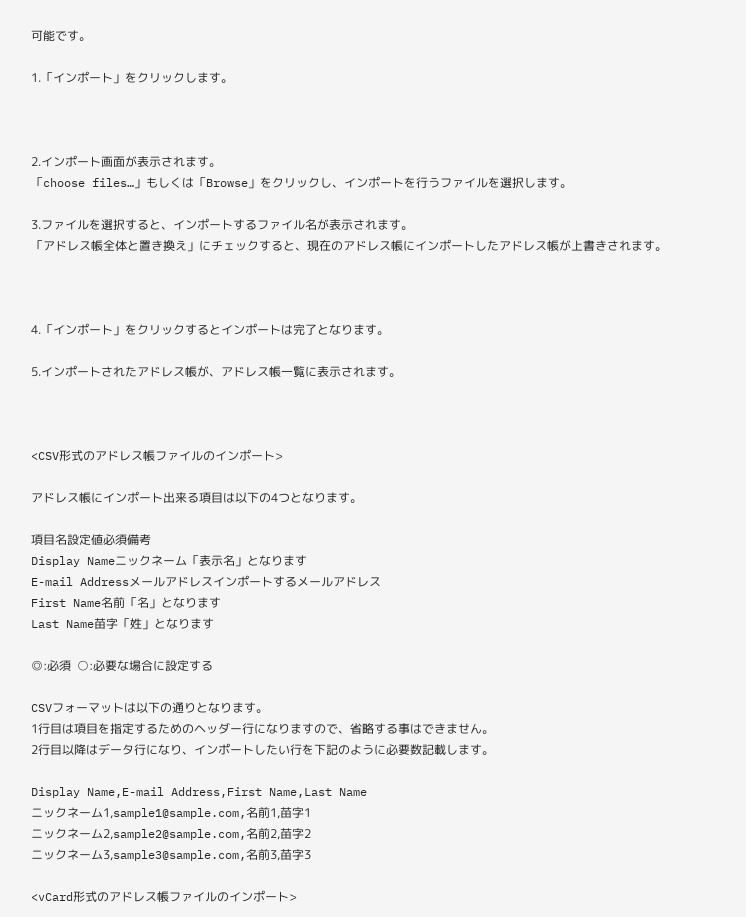可能です。

1.「インポート」をクリックします。



2.インポート画面が表示されます。
「choose files…」もしくは「Browse」をクリックし、インポートを行うファイルを選択します。

3.ファイルを選択すると、インポートするファイル名が表示されます。
「アドレス帳全体と置き換え」にチェックすると、現在のアドレス帳にインポートしたアドレス帳が上書きされます。



4.「インポート」をクリックするとインポートは完了となります。

5.インポートされたアドレス帳が、アドレス帳一覧に表示されます。



<CSV形式のアドレス帳ファイルのインポート>

アドレス帳にインポート出来る項目は以下の4つとなります。

項目名設定値必須備考
Display Nameニックネーム「表示名」となります
E-mail Addressメールアドレスインポートするメールアドレス
First Name名前「名」となります
Last Name苗字「姓」となります

◎:必須  ○:必要な場合に設定する

CSVフォーマットは以下の通りとなります。
1行目は項目を指定するためのヘッダー行になりますので、省略する事はできません。
2行目以降はデータ行になり、インポートしたい行を下記のように必要数記載します。

Display Name,E-mail Address,First Name,Last Name
ニックネーム1,sample1@sample.com,名前1,苗字1
ニックネーム2,sample2@sample.com,名前2,苗字2
ニックネーム3,sample3@sample.com,名前3,苗字3

<vCard形式のアドレス帳ファイルのインポート>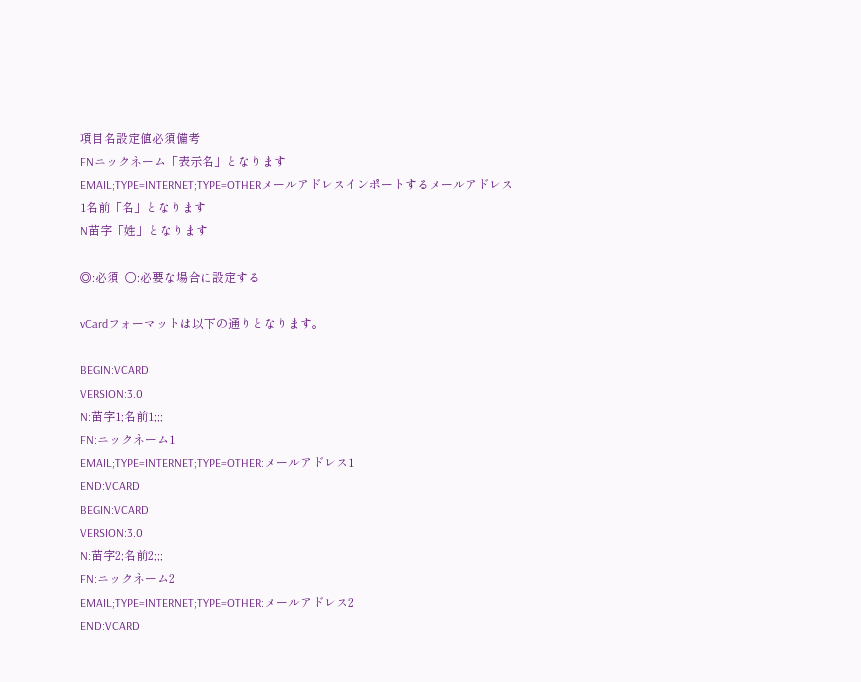項目名設定値必須備考
FNニックネーム「表示名」となります
EMAIL;TYPE=INTERNET;TYPE=OTHERメールアドレスインポートするメールアドレス
1名前「名」となります
N苗字「姓」となります

◎:必須  ○:必要な場合に設定する

vCardフォーマットは以下の通りとなります。

BEGIN:VCARD
VERSION:3.0
N:苗字1;名前1;;;
FN:ニックネーム1
EMAIL;TYPE=INTERNET;TYPE=OTHER:メールアドレス1
END:VCARD
BEGIN:VCARD
VERSION:3.0
N:苗字2;名前2;;;
FN:ニックネーム2
EMAIL;TYPE=INTERNET;TYPE=OTHER:メールアドレス2
END:VCARD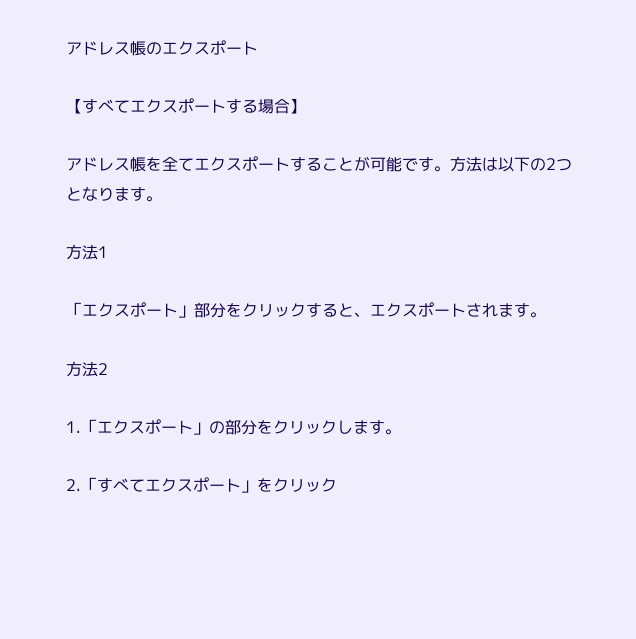アドレス帳のエクスポート

【すべてエクスポートする場合】

アドレス帳を全てエクスポートすることが可能です。方法は以下の2つとなります。

方法1

「エクスポート」部分をクリックすると、エクスポートされます。

方法2

1.「エクスポート」の部分をクリックします。

2.「すべてエクスポート」をクリック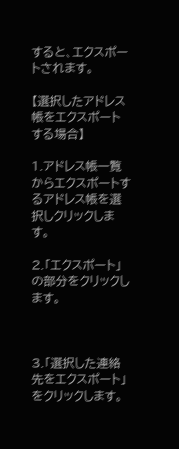すると、エクスポートされます。

【選択したアドレス帳をエクスポートする場合】

1.アドレス帳一覧からエクスポートするアドレス帳を選択しクリックします。

2.「エクスポート」の部分をクリックします。



3.「選択した連絡先をエクスポート」をクリックします。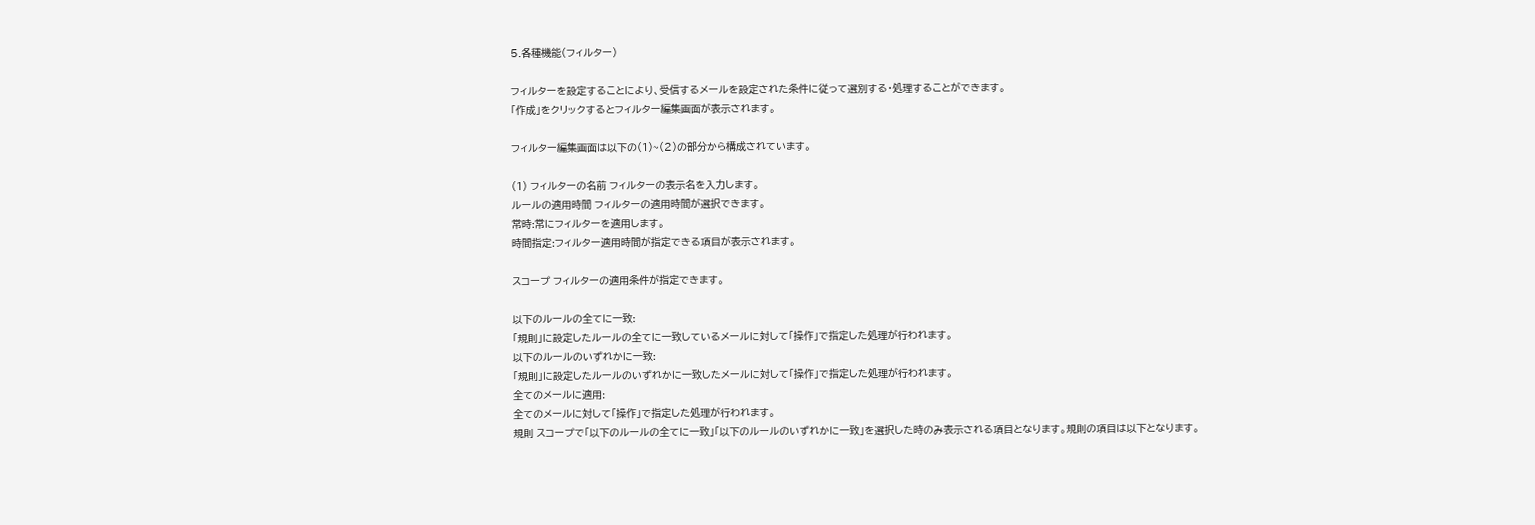5.各種機能(フィルター)

フィルターを設定することにより、受信するメールを設定された条件に従って選別する・処理することができます。
「作成」をクリックするとフィルター編集画面が表示されます。

フィルター編集画面は以下の(1)~(2)の部分から構成されています。

(1) フィルターの名前 フィルターの表示名を入力します。
ルールの適用時間 フィルターの適用時間が選択できます。
常時:常にフィルターを適用します。
時間指定:フィルター適用時間が指定できる項目が表示されます。

スコープ フィルターの適用条件が指定できます。

以下のルールの全てに一致:
「規則」に設定したルールの全てに一致しているメールに対して「操作」で指定した処理が行われます。
以下のルールのいずれかに一致:
「規則」に設定したルールのいずれかに一致したメールに対して「操作」で指定した処理が行われます。
全てのメールに適用:
全てのメールに対して「操作」で指定した処理が行われます。
規則 スコープで「以下のルールの全てに一致」「以下のルールのいずれかに一致」を選択した時のみ表示される項目となります。規則の項目は以下となります。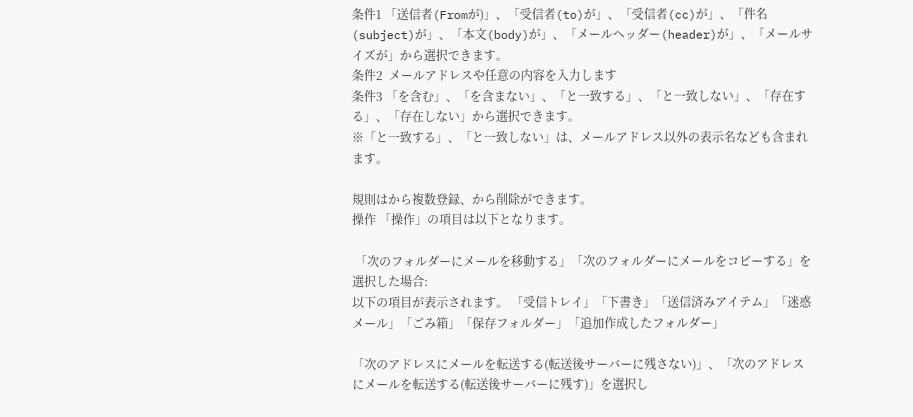条件1 「送信者(Fromが)」、「受信者(to)が」、「受信者(cc)が」、「件名(subject)が」、「本文(body)が」、「メールヘッダー(header)が」、「メールサイズが」から選択できます。
条件2  メールアドレスや任意の内容を入力します
条件3 「を含む」、「を含まない」、「と一致する」、「と一致しない」、「存在する」、「存在しない」から選択できます。
※「と一致する」、「と一致しない」は、メールアドレス以外の表示名なども含まれます。

規則はから複数登録、から削除ができます。
操作 「操作」の項目は以下となります。

 「次のフォルダーにメールを移動する」「次のフォルダーにメールをコピーする」を選択した場合:
以下の項目が表示されます。 「受信トレイ」「下書き」「送信済みアイテム」「迷惑メール」「ごみ箱」「保存フォルダー」「追加作成したフォルダー」

「次のアドレスにメールを転送する(転送後サーバーに残さない)」、「次のアドレスにメールを転送する(転送後サーバーに残す)」を選択し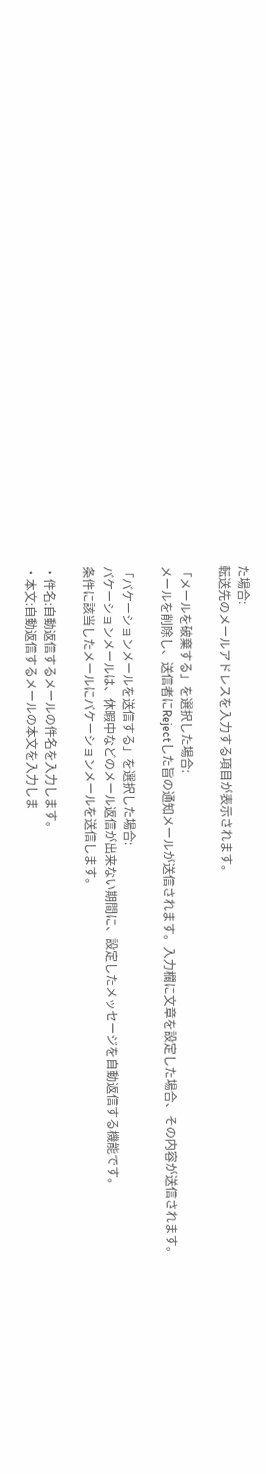た場合:
転送先のメールアドレスを入力する項目が表示されます。

「メールを破棄する」を選択した場合:
メールを削除し、送信者にRejectした旨の通知メールが送信されます。入力欄に文章を設定した場合、その内容が送信されます。

「バケーションメールを送信する」を選択した場合:
バケーションメールは、休暇中などのメール返信が出来ない期間に、設定したメッセージを自動返信する機能です。
条件に該当したメールにバケーションメールを送信します。

・件名:自動返信するメールの件名を入力します。
・本文:自動返信するメールの本文を入力しま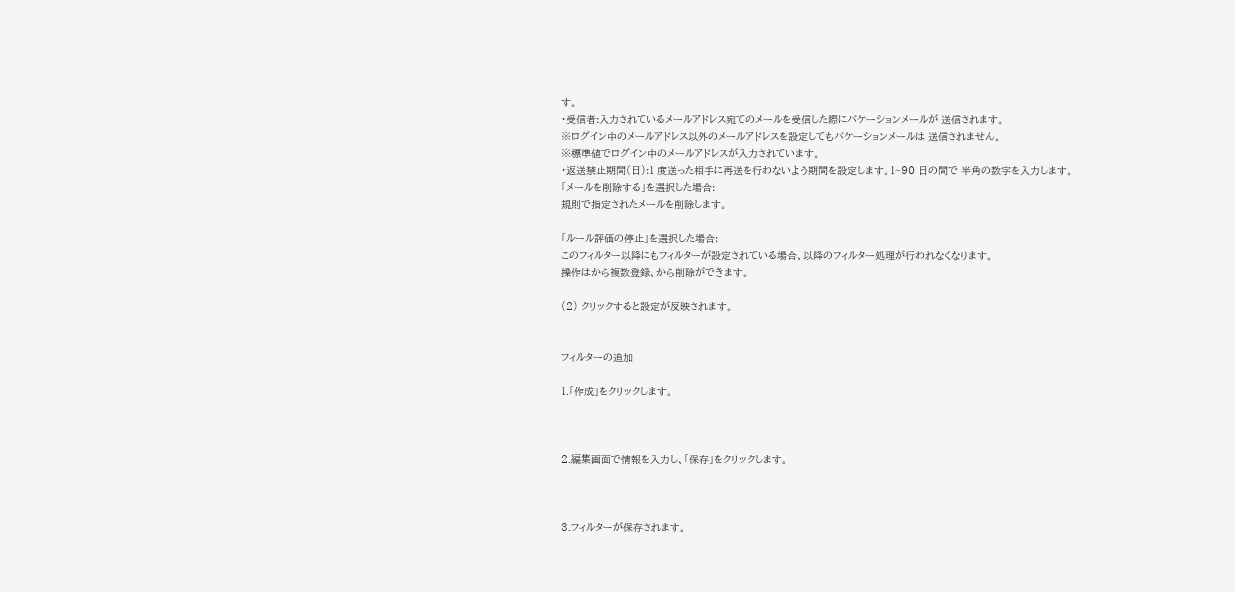す。
・受信者:入力されているメールアドレス宛てのメールを受信した際にバケーションメールが 送信されます。
※ログイン中のメールアドレス以外のメールアドレスを設定してもバケーションメールは 送信されません。
※標準値でログイン中のメールアドレスが入力されています。
・返送禁止期間(日):1 度送った相手に再送を行わないよう期間を設定します。1~90 日の間で 半角の数字を入力します。
「メールを削除する」を選択した場合:
規則で指定されたメールを削除します。

「ルール評価の停止」を選択した場合:
このフィルター以降にもフィルターが設定されている場合、以降のフィルター処理が行われなくなります。
操作はから複数登録、から削除ができます。

(2) クリックすると設定が反映されます。


フィルターの追加

1.「作成」をクリックします。



2.編集画面で情報を入力し、「保存」をクリックします。



3.フィルターが保存されます。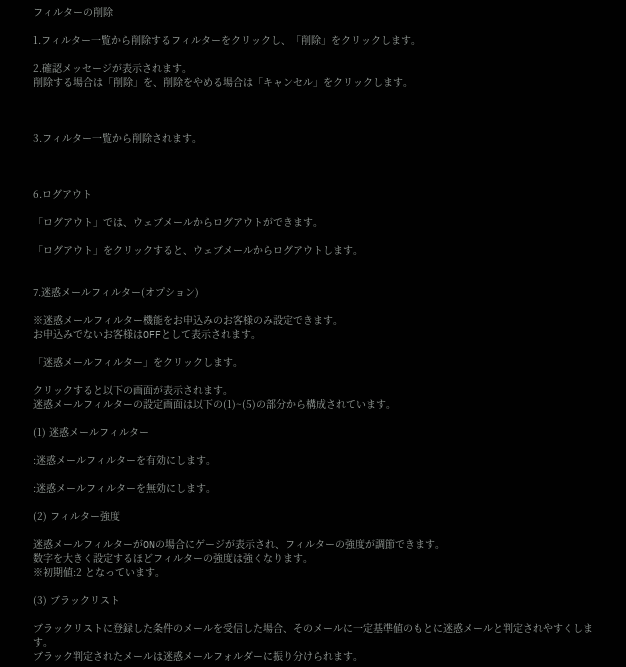フィルターの削除

1.フィルター一覧から削除するフィルターをクリックし、「削除」をクリックします。

2.確認メッセージが表示されます。
削除する場合は「削除」を、削除をやめる場合は「キャンセル」をクリックします。



3.フィルター一覧から削除されます。



6.ログアウト

「ログアウト」では、ウェブメールからログアウトができます。

「ログアウト」をクリックすると、ウェブメールからログアウトします。


7.迷惑メールフィルター(オプション)

※迷惑メールフィルター機能をお申込みのお客様のみ設定できます。
お申込みでないお客様はOFFとして表示されます。

「迷惑メールフィルター」をクリックします。

クリックすると以下の画面が表示されます。
迷惑メールフィルターの設定画面は以下の(1)~(5)の部分から構成されています。

(1) 迷惑メールフィルター

:迷惑メールフィルターを有効にします。

:迷惑メールフィルターを無効にします。

(2) フィルター強度

迷惑メールフィルターがONの場合にゲージが表示され、フィルターの強度が調節できます。
数字を大きく設定するほどフィルターの強度は強くなります。
※初期値:2 となっています。

(3) ブラックリスト

ブラックリストに登録した条件のメールを受信した場合、そのメールに一定基準値のもとに迷惑メールと判定されやすくします。
ブラック判定されたメールは迷惑メールフォルダーに振り分けられます。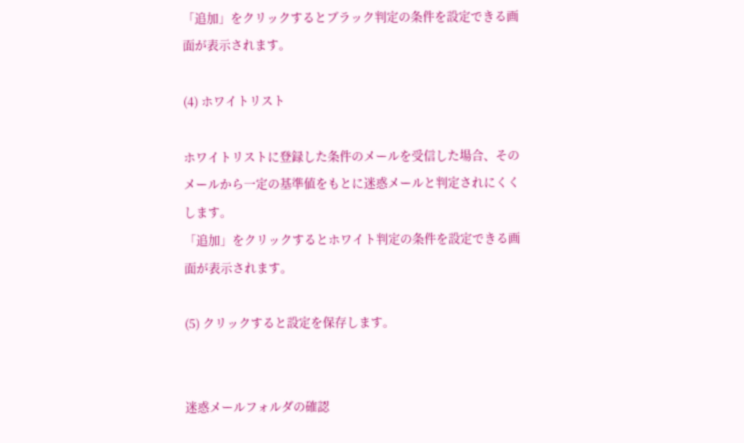「追加」をクリックするとブラック判定の条件を設定できる画面が表示されます。

(4) ホワイトリスト

ホワイトリストに登録した条件のメールを受信した場合、そのメールから一定の基準値をもとに迷惑メールと判定されにくくします。
「追加」をクリックするとホワイト判定の条件を設定できる画面が表示されます。

(5) クリックすると設定を保存します。


迷惑メールフォルダの確認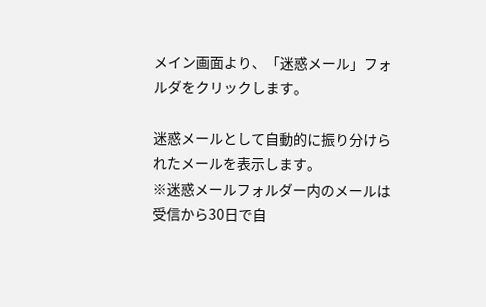メイン画面より、「迷惑メール」フォルダをクリックします。

迷惑メールとして自動的に振り分けられたメールを表示します。
※迷惑メールフォルダー内のメールは受信から30日で自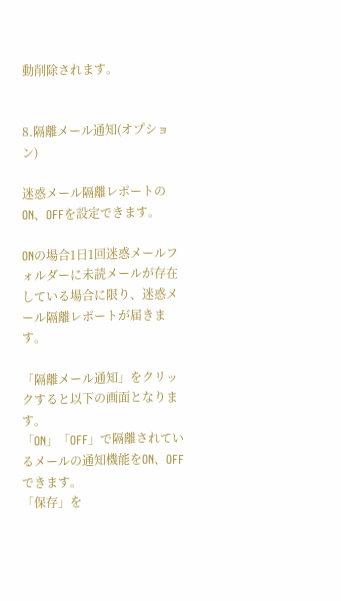動削除されます。


8.隔離メール通知(オプション)

迷惑メール隔離レポートのON、OFFを設定できます。

ONの場合1日1回迷惑メールフォルダーに未読メールが存在している場合に限り、迷惑メール隔離レポートが届きます。

「隔離メール通知」をクリックすると以下の画面となります。
「ON」「OFF」で隔離されているメールの通知機能をON、OFFできます。
「保存」を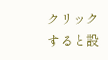クリックすると設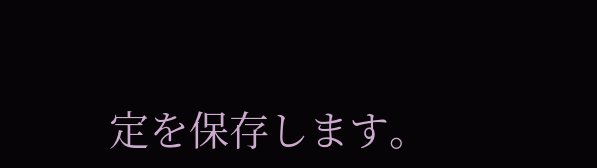定を保存します。